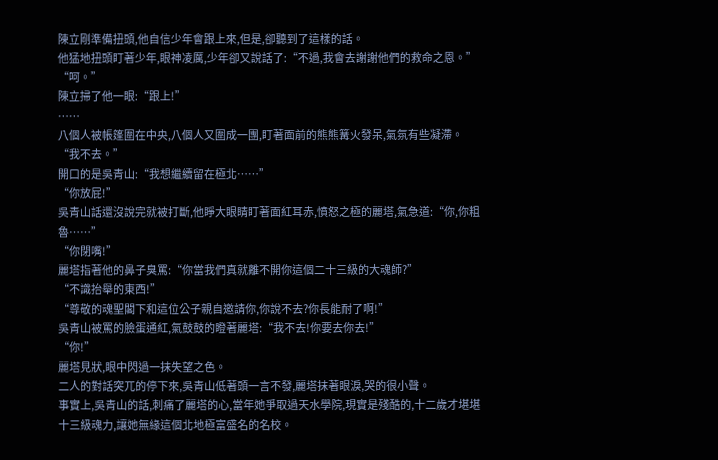陳立剛準備扭頭,他自信少年會跟上來,但是,卻聽到了這樣的話。
他猛地扭頭盯著少年,眼神凌厲,少年卻又說話了:“不過,我會去謝謝他們的救命之恩。”
“呵。”
陳立掃了他一眼:“跟上!”
……
八個人被帳篷圍在中央,八個人又圍成一團,盯著面前的熊熊篝火發呆,氣氛有些凝滯。
“我不去。”
開口的是吳青山:“我想繼續留在極北……”
“你放屁!”
吳青山話還沒說完就被打斷,他睜大眼睛盯著面紅耳赤,憤怒之極的麗塔,氣急道:“你,你粗魯……”
“你閉嘴!”
麗塔指著他的鼻子臭罵:“你當我們真就離不開你這個二十三級的大魂師?”
“不識抬舉的東西!”
“尊敬的魂聖閣下和這位公子親自邀請你,你說不去?你長能耐了啊!”
吳青山被罵的臉蛋通紅,氣鼓鼓的瞪著麗塔:“我不去!你要去你去!”
“你!”
麗塔見狀,眼中閃過一抹失望之色。
二人的對話突兀的停下來,吳青山低著頭一言不發,麗塔抹著眼淚,哭的很小聲。
事實上,吳青山的話,刺痛了麗塔的心,當年她爭取過天水學院,現實是殘酷的,十二歲才堪堪十三級魂力,讓她無緣這個北地極富盛名的名校。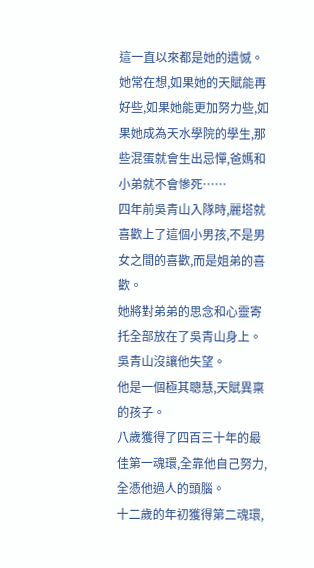這一直以來都是她的遺憾。
她常在想,如果她的天賦能再好些,如果她能更加努力些,如果她成為天水學院的學生,那些混蛋就會生出忌憚,爸媽和小弟就不會慘死……
四年前吳青山入隊時,麗塔就喜歡上了這個小男孩,不是男女之間的喜歡,而是姐弟的喜歡。
她將對弟弟的思念和心靈寄托全部放在了吳青山身上。
吳青山沒讓他失望。
他是一個極其聰慧,天賦異稟的孩子。
八歲獲得了四百三十年的最佳第一魂環,全靠他自己努力,全憑他過人的頭腦。
十二歲的年初獲得第二魂環,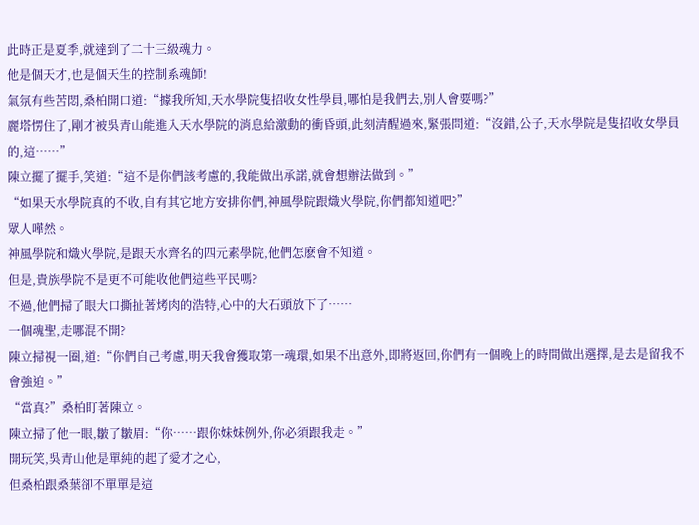此時正是夏季,就達到了二十三級魂力。
他是個天才,也是個天生的控制系魂師!
氣氛有些苦悶,桑柏開口道:“據我所知,天水學院隻招收女性學員,哪怕是我們去,別人會要嗎?”
麗塔愣住了,剛才被吳青山能進入天水學院的消息給激動的衝昏頭,此刻清醒過來,緊張問道:“沒錯,公子,天水學院是隻招收女學員的,這……”
陳立擺了擺手,笑道:“這不是你們該考慮的,我能做出承諾,就會想辦法做到。”
“如果天水學院真的不收,自有其它地方安排你們,神風學院跟熾火學院,你們都知道吧?”
眾人嘩然。
神風學院和熾火學院,是跟天水齊名的四元素學院,他們怎麽會不知道。
但是,貴族學院不是更不可能收他們這些平民嗎?
不過,他們掃了眼大口撕扯著烤肉的浩特,心中的大石頭放下了……
一個魂聖,走哪混不開?
陳立掃視一圈,道:“你們自己考慮,明天我會獲取第一魂環,如果不出意外,即將返回,你們有一個晚上的時間做出選擇,是去是留我不會強迫。”
“當真?”桑柏盯著陳立。
陳立掃了他一眼,皺了皺眉:“你……跟你妹妹例外,你必須跟我走。”
開玩笑,吳青山他是單純的起了愛才之心,
但桑柏跟桑葉卻不單單是這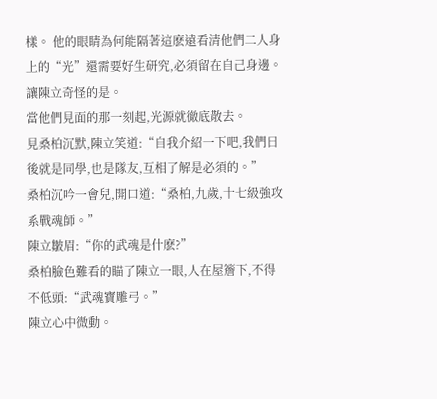樣。 他的眼睛為何能隔著這麽遠看清他們二人身上的“光”還需要好生研究,必須留在自己身邊。
讓陳立奇怪的是。
當他們見面的那一刻起,光源就徹底散去。
見桑柏沉默,陳立笑道:“自我介紹一下吧,我們日後就是同學,也是隊友,互相了解是必須的。”
桑柏沉吟一會兒,開口道:“桑柏,九歲,十七級強攻系戰魂師。”
陳立皺眉:“你的武魂是什麽?”
桑柏臉色難看的瞄了陳立一眼,人在屋簷下,不得不低頭:“武魂寶雕弓。”
陳立心中微動。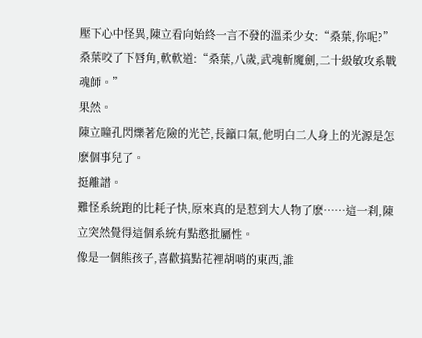壓下心中怪異,陳立看向始終一言不發的溫柔少女:“桑葉,你呢?”
桑葉咬了下唇角,軟軟道:“桑葉,八歲,武魂斬魔劍,二十級敏攻系戰魂師。”
果然。
陳立瞳孔閃爍著危險的光芒,長籲口氣,他明白二人身上的光源是怎麽個事兒了。
挺離譜。
難怪系統跑的比耗子快,原來真的是惹到大人物了麽……這一刹,陳立突然覺得這個系統有點憨批屬性。
像是一個熊孩子,喜歡搞點花裡胡哨的東西,誰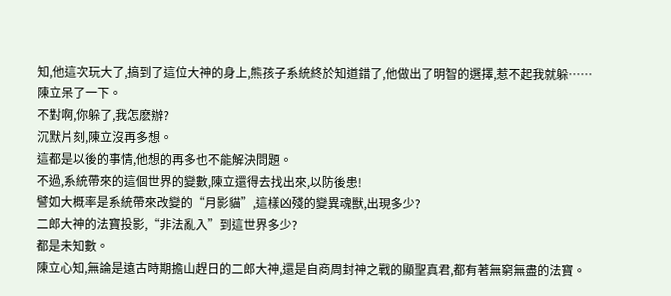知,他這次玩大了,搞到了這位大神的身上,熊孩子系統終於知道錯了,他做出了明智的選擇,惹不起我就躲……
陳立呆了一下。
不對啊,你躲了,我怎麽辦?
沉默片刻,陳立沒再多想。
這都是以後的事情,他想的再多也不能解決問題。
不過,系統帶來的這個世界的變數,陳立還得去找出來,以防後患!
譬如大概率是系統帶來改變的“月影貓”,這樣凶殘的變異魂獸,出現多少?
二郎大神的法寶投影,“非法亂入”到這世界多少?
都是未知數。
陳立心知,無論是遠古時期擔山趕日的二郎大神,還是自商周封神之戰的顯聖真君,都有著無窮無盡的法寶。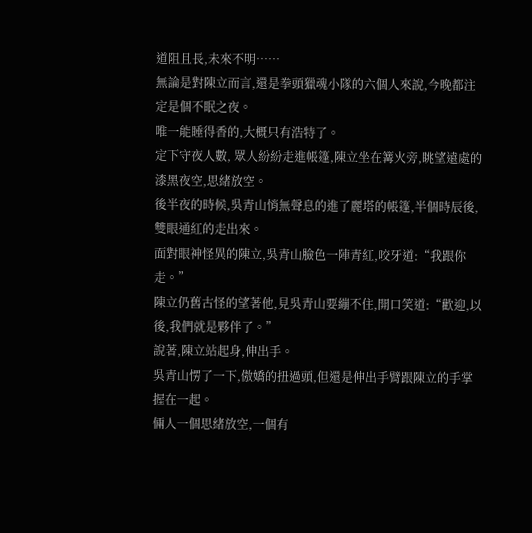道阻且長,未來不明……
無論是對陳立而言,還是拳頭獵魂小隊的六個人來說,今晚都注定是個不眠之夜。
唯一能睡得香的,大概只有浩特了。
定下守夜人數, 眾人紛紛走進帳篷,陳立坐在篝火旁,眺望遠處的漆黑夜空,思緒放空。
後半夜的時候,吳青山悄無聲息的進了麗塔的帳篷,半個時辰後,雙眼通紅的走出來。
面對眼神怪異的陳立,吳青山臉色一陣青紅,咬牙道:“我跟你走。”
陳立仍舊古怪的望著他,見吳青山要繃不住,開口笑道:“歡迎,以後,我們就是夥伴了。”
說著,陳立站起身,伸出手。
吳青山愣了一下,傲嬌的扭過頭,但還是伸出手臂跟陳立的手掌握在一起。
倆人一個思緒放空,一個有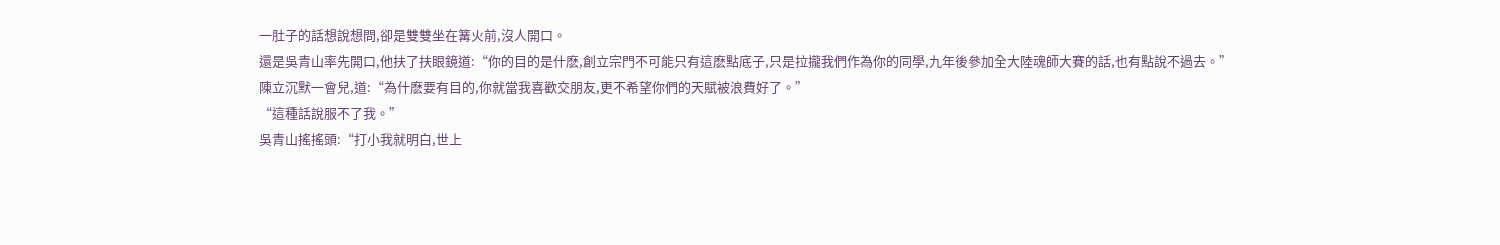一肚子的話想說想問,卻是雙雙坐在篝火前,沒人開口。
還是吳青山率先開口,他扶了扶眼鏡道:“你的目的是什麽,創立宗門不可能只有這麽點底子,只是拉攏我們作為你的同學,九年後參加全大陸魂師大賽的話,也有點說不過去。”
陳立沉默一會兒,道:“為什麽要有目的,你就當我喜歡交朋友,更不希望你們的天賦被浪費好了。”
“這種話說服不了我。”
吳青山搖搖頭:“打小我就明白,世上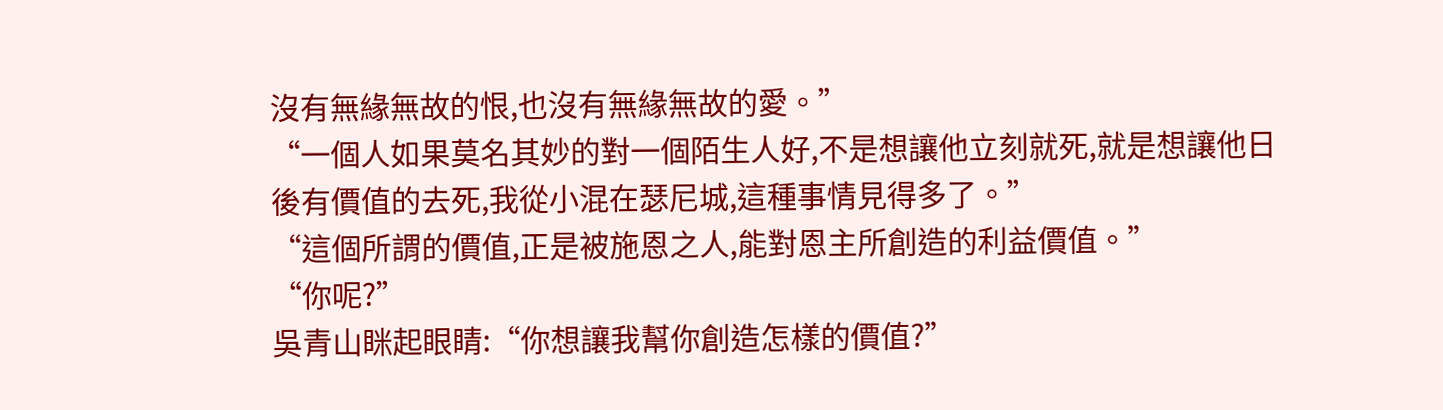沒有無緣無故的恨,也沒有無緣無故的愛。”
“一個人如果莫名其妙的對一個陌生人好,不是想讓他立刻就死,就是想讓他日後有價值的去死,我從小混在瑟尼城,這種事情見得多了。”
“這個所謂的價值,正是被施恩之人,能對恩主所創造的利益價值。”
“你呢?”
吳青山眯起眼睛:“你想讓我幫你創造怎樣的價值?”